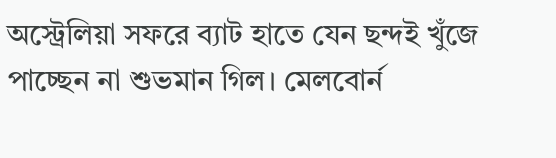অস্ট্রেলিয়া সফরে ব্যাট হাতে যেন ছন্দই খুঁজে পাচ্ছেন না শুভমান গিল। মেলবোর্ন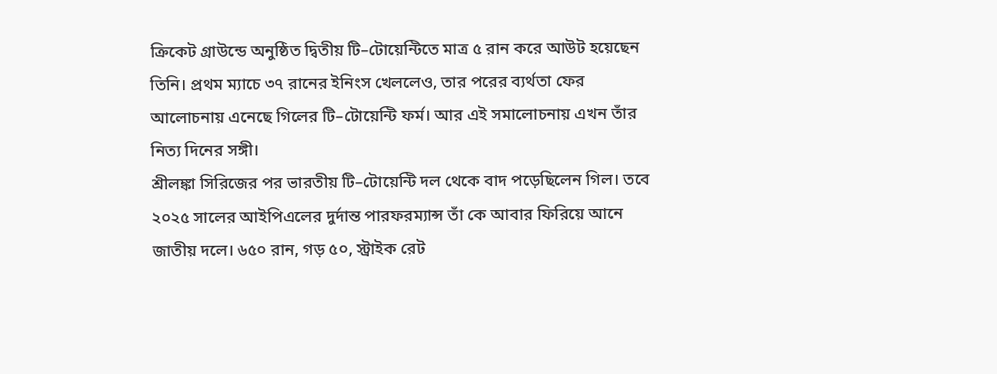ক্রিকেট গ্রাউন্ডে অনুষ্ঠিত দ্বিতীয় টি–টোয়েন্টিতে মাত্র ৫ রান করে আউট হয়েছেন তিনি। প্রথম ম্যাচে ৩৭ রানের ইনিংস খেললেও, তার পরের ব্যর্থতা ফের আলোচনায় এনেছে গিলের টি–টোয়েন্টি ফর্ম। আর এই সমালোচনায় এখন তাঁর নিত্য দিনের সঙ্গী।
শ্রীলঙ্কা সিরিজের পর ভারতীয় টি–টোয়েন্টি দল থেকে বাদ পড়েছিলেন গিল। তবে ২০২৫ সালের আইপিএলের দুর্দান্ত পারফরম্যান্স তাঁ কে আবার ফিরিয়ে আনে জাতীয় দলে। ৬৫০ রান, গড় ৫০, স্ট্রাইক রেট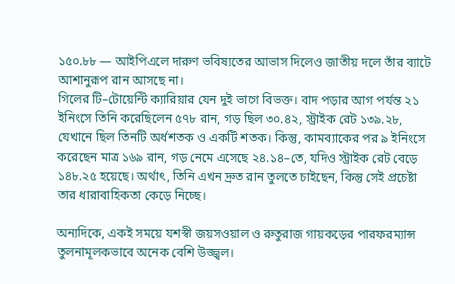১৫০.৮৮ — আইপিএলে দারুণ ভবিষ্যতের আভাস দিলেও জাতীয় দলে তাঁর ব্যাটে আশানুরূপ রান আসছে না।
গিলের টি–টোয়েন্টি ক্যারিয়ার যেন দুই ভাগে বিভক্ত। বাদ পড়ার আগ পর্যন্ত ২১ ইনিংসে তিনি করেছিলেন ৫৭৮ রান, গড় ছিল ৩০.৪২, স্ট্রাইক রেট ১৩৯.২৮, যেখানে ছিল তিনটি অর্ধশতক ও একটি শতক। কিন্তু, কামব্যাকের পর ৯ ইনিংসে করেছেন মাত্র ১৬৯ রান, গড় নেমে এসেছে ২৪.১৪–তে, যদিও স্ট্রাইক রেট বেড়ে ১৪৮.২৫ হয়েছে। অর্থাৎ, তিনি এখন দ্রুত রান তুলতে চাইছেন, কিন্তু সেই প্রচেষ্টা তার ধারাবাহিকতা কেড়ে নিচ্ছে।

অন্যদিকে, একই সময়ে যশস্বী জয়সওয়াল ও রুতুরাজ গায়কড়ের পারফরম্যান্স তুলনামূলকভাবে অনেক বেশি উজ্জ্বল।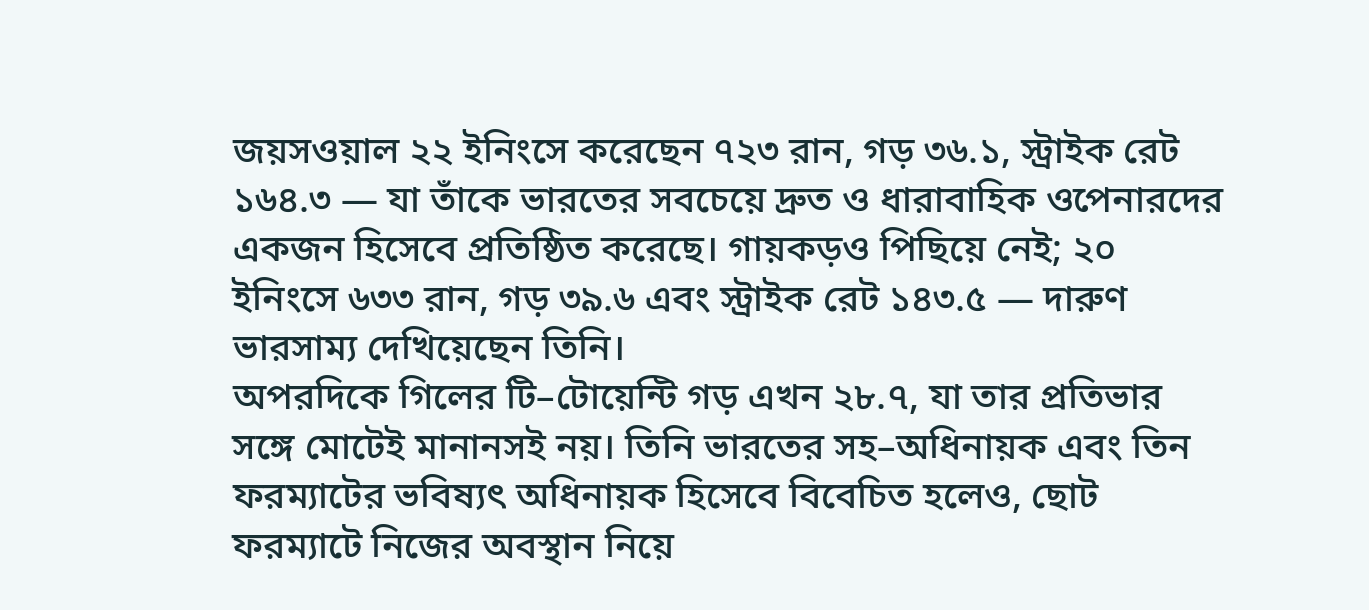জয়সওয়াল ২২ ইনিংসে করেছেন ৭২৩ রান, গড় ৩৬.১, স্ট্রাইক রেট ১৬৪.৩ — যা তাঁকে ভারতের সবচেয়ে দ্রুত ও ধারাবাহিক ওপেনারদের একজন হিসেবে প্রতিষ্ঠিত করেছে। গায়কড়ও পিছিয়ে নেই; ২০ ইনিংসে ৬৩৩ রান, গড় ৩৯.৬ এবং স্ট্রাইক রেট ১৪৩.৫ — দারুণ ভারসাম্য দেখিয়েছেন তিনি।
অপরদিকে গিলের টি–টোয়েন্টি গড় এখন ২৮.৭, যা তার প্রতিভার সঙ্গে মোটেই মানানসই নয়। তিনি ভারতের সহ–অধিনায়ক এবং তিন ফরম্যাটের ভবিষ্যৎ অধিনায়ক হিসেবে বিবেচিত হলেও, ছোট ফরম্যাটে নিজের অবস্থান নিয়ে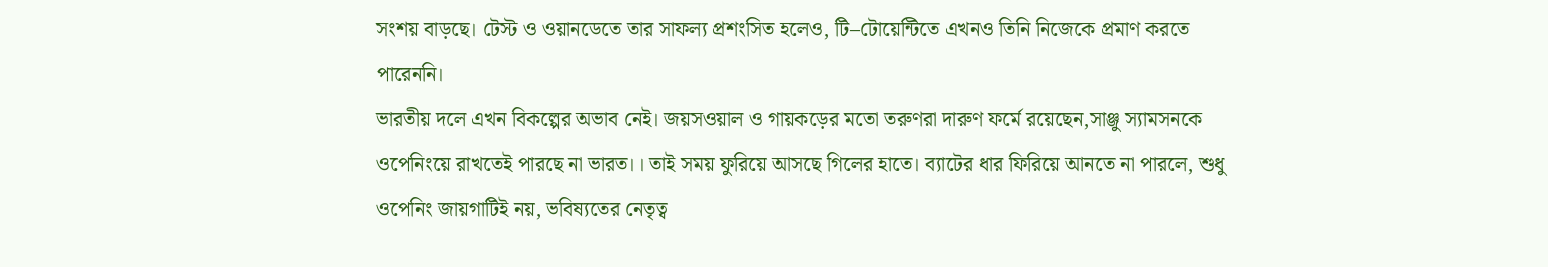সংশয় বাড়ছে। টেস্ট ও ওয়ানডেতে তার সাফল্য প্রশংসিত হলেও, টি–টোয়েন্টিতে এখনও তিনি নিজেকে প্রমাণ করতে পারেননি।
ভারতীয় দলে এখন বিকল্পের অভাব নেই। জয়সওয়াল ও গায়কড়ের মতো তরুণরা দারুণ ফর্মে রয়েছেন,সাঞ্জু স্যামসনকে ওপেনিংয়ে রাখতেই পারছে না ভারত।। তাই সময় ফুরিয়ে আসছে গিলের হাতে। ব্যাটের ধার ফিরিয়ে আনতে না পারলে, শুধু ওপেনিং জায়গাটিই নয়, ভবিষ্যতের নেতৃত্ব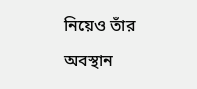নিয়েও তাঁর অবস্থান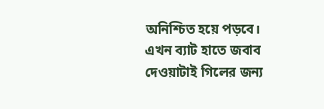অনিশ্চিত হয়ে পড়বে। এখন ব্যাট হাতে জবাব দেওয়াটাই গিলের জন্য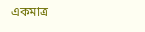একমাত্র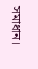সমাধান।